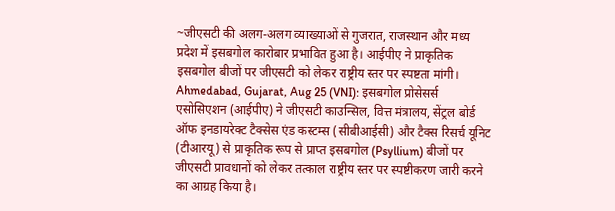~जीएसटी की अलग-अलग व्याख्याओं से गुजरात, राजस्थान और मध्य प्रदेश में इसबगोल कारोबार प्रभावित हुआ है। आईपीए ने प्राकृतिक इसबगोल बीजों पर जीएसटी को लेकर राष्ट्रीय स्तर पर स्पष्टता मांगी।
Ahmedabad, Gujarat, Aug 25 (VNI): इसबगोल प्रोसेसर्स एसोसिएशन (आईपीए) ने जीएसटी काउन्सिल, वित्त मंत्रालय, सेंट्रल बोर्ड ऑफ इनडायरेक्ट टैक्सेस एंड कस्टम्स (सीबीआईसी) और टैक्स रिसर्च यूनिट (टीआरयू) से प्राकृतिक रूप से प्राप्त इसबगोल (Psyllium) बीजों पर जीएसटी प्रावधानों को लेकर तत्काल राष्ट्रीय स्तर पर स्पष्टीकरण जारी करने का आग्रह किया है।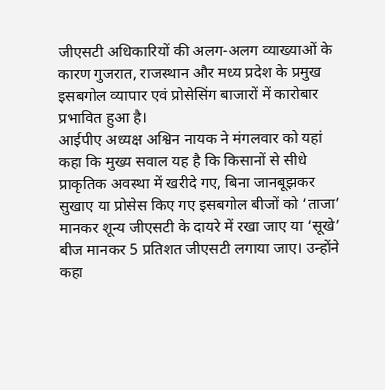जीएसटी अधिकारियों की अलग-अलग व्याख्याओं के कारण गुजरात, राजस्थान और मध्य प्रदेश के प्रमुख इसबगोल व्यापार एवं प्रोसेसिंग बाजारों में कारोबार प्रभावित हुआ है।
आईपीए अध्यक्ष अश्विन नायक ने मंगलवार को यहां कहा कि मुख्य सवाल यह है कि किसानों से सीधे प्राकृतिक अवस्था में खरीदे गए, बिना जानबूझकर सुखाए या प्रोसेस किए गए इसबगोल बीजों को ‘ताजा’ मानकर शून्य जीएसटी के दायरे में रखा जाए या ‘सूखे’ बीज मानकर 5 प्रतिशत जीएसटी लगाया जाए। उन्होंने कहा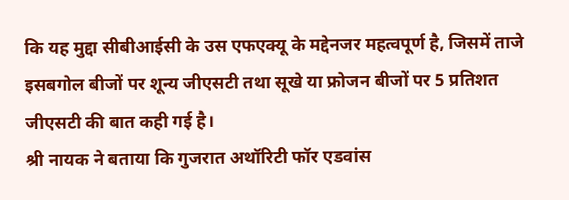कि यह मुद्दा सीबीआईसी के उस एफएक्यू के मद्देनजर महत्वपूर्ण है, जिसमें ताजे इसबगोल बीजों पर शून्य जीएसटी तथा सूखे या फ्रोजन बीजों पर 5 प्रतिशत जीएसटी की बात कही गई है।
श्री नायक ने बताया कि गुजरात अथॉरिटी फॉर एडवांस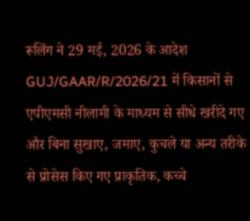रूलिंग ने 29 मई, 2026 के आदेश GUJ/GAAR/R/2026/21 में किसानों से एपीएमसी नीलामी के माध्यम से सीधे खरीदे गए और बिना सुखाए, जमाए, कुचले या अन्य तरीके से प्रोसेस किए गए प्राकृतिक, कच्चे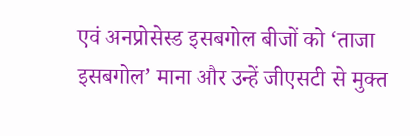एवं अनप्रोसेस्ड इसबगोल बीजों को ‘ताजा इसबगोल’ माना और उन्हें जीएसटी से मुक्त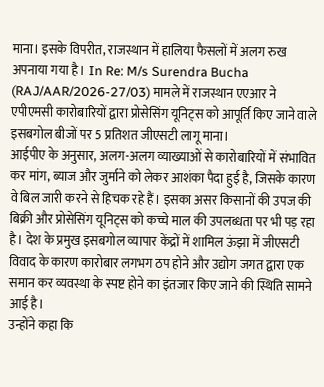माना। इसके विपरीत, राजस्थान में हालिया फैसलों में अलग रुख अपनाया गया है। In Re: M/s Surendra Bucha (RAJ/AAR/2026-27/03) मामले में राजस्थान एएआर ने एपीएमसी कारोबारियों द्वारा प्रोसेसिंग यूनिट्स को आपूर्ति किए जाने वाले इसबगोल बीजों पर 5 प्रतिशत जीएसटी लागू माना।
आईपीए के अनुसार, अलग-अलग व्याख्याओं से कारोबारियों में संभावित कर मांग, ब्याज और जुर्माने को लेकर आशंका पैदा हुई है, जिसके कारण वे बिल जारी करने से हिचक रहे हैं। इसका असर किसानों की उपज की बिक्री और प्रोसेसिंग यूनिट्स को कच्चे माल की उपलब्धता पर भी पड़ रहा है। देश के प्रमुख इसबगोल व्यापार केंद्रों में शामिल ऊंझा में जीएसटी विवाद के कारण कारोबार लगभग ठप होने और उद्योग जगत द्वारा एक समान कर व्यवस्था के स्पष्ट होने का इंतजार किए जाने की स्थिति सामने आई है।
उन्होंने कहा कि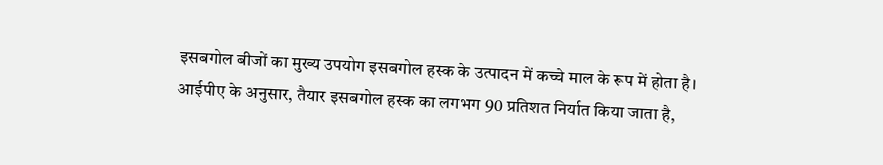इसबगोल बीजों का मुख्य उपयोग इसबगोल हस्क के उत्पादन में कच्चे माल के रूप में होता है। आईपीए के अनुसार, तैयार इसबगोल हस्क का लगभग 90 प्रतिशत निर्यात किया जाता है,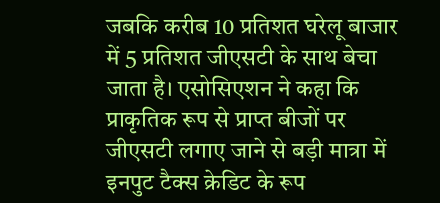जबकि करीब 10 प्रतिशत घरेलू बाजार में 5 प्रतिशत जीएसटी के साथ बेचा जाता है। एसोसिएशन ने कहा कि प्राकृतिक रूप से प्राप्त बीजों पर जीएसटी लगाए जाने से बड़ी मात्रा में इनपुट टैक्स क्रेडिट के रूप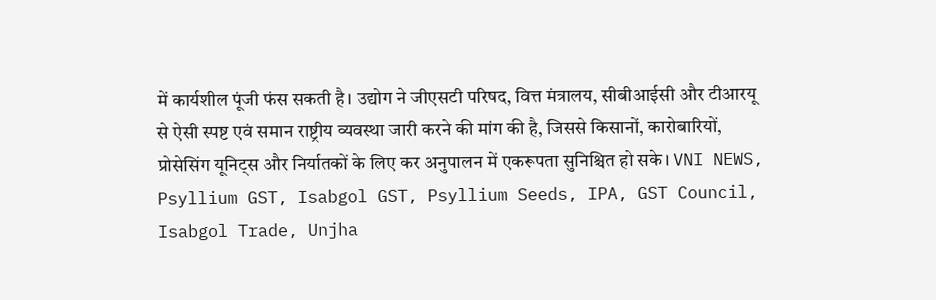में कार्यशील पूंजी फंस सकती है। उद्योग ने जीएसटी परिषद, वित्त मंत्रालय, सीबीआईसी और टीआरयू से ऐसी स्पष्ट एवं समान राष्ट्रीय व्यवस्था जारी करने की मांग की है, जिससे किसानों, कारोबारियों, प्रोसेसिंग यूनिट्स और निर्यातकों के लिए कर अनुपालन में एकरूपता सुनिश्चित हो सके। VNI NEWS, Psyllium GST, Isabgol GST, Psyllium Seeds, IPA, GST Council, Isabgol Trade, Unjha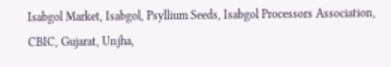Isabgol Market, Isabgol, Psyllium Seeds, Isabgol Processors Association, CBIC, Gujarat, Unjha,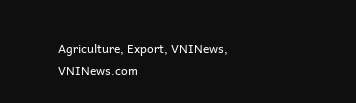Agriculture, Export, VNINews, VNINews.com